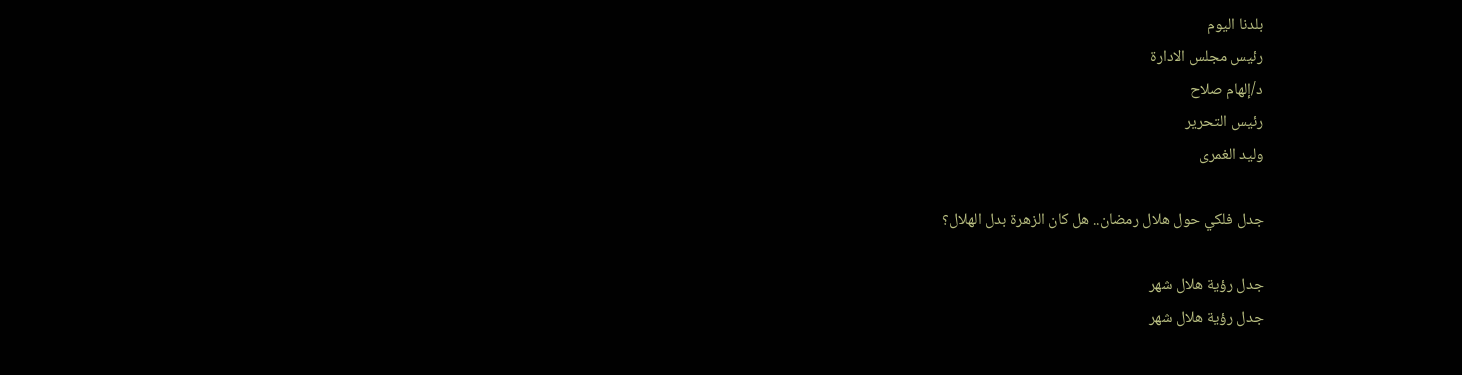بلدنا اليوم
رئيس مجلس الادارة
د/إلهام صلاح
رئيس التحرير
وليد الغمرى

جدل فلكي حول هلال رمضان.. هل كان الزهرة بدل الهلال؟

جدل رؤية هلال شهر
جدل رؤية هلال شهر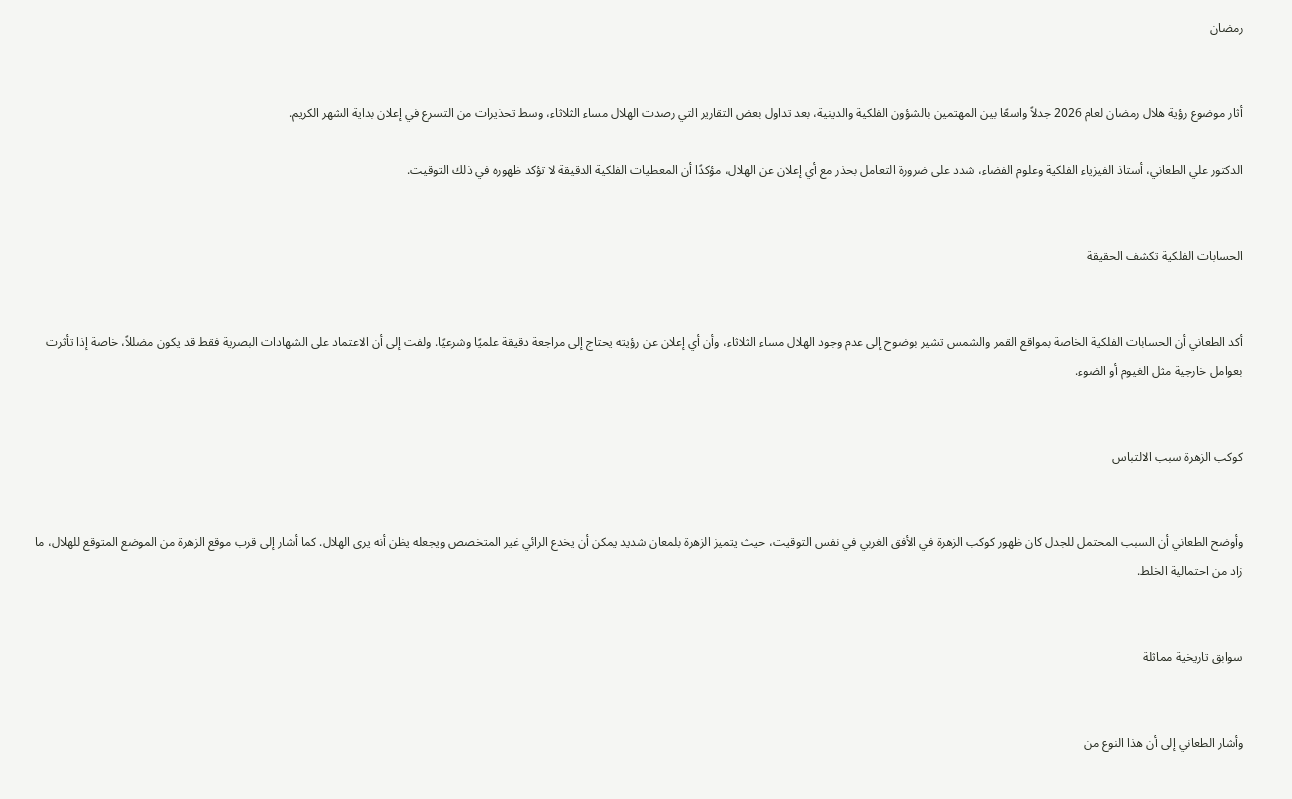رمضان


أثار موضوع رؤية هلال رمضان لعام 2026 جدلاً واسعًا بين المهتمين بالشؤون الفلكية والدينية، بعد تداول بعض التقارير التي رصدت الهلال مساء الثلاثاء، وسط تحذيرات من التسرع في إعلان بداية الشهر الكريم.

الدكتور علي الطعاني، أستاذ الفيزياء الفلكية وعلوم الفضاء، شدد على ضرورة التعامل بحذر مع أي إعلان عن الهلال، مؤكدًا أن المعطيات الفلكية الدقيقة لا تؤكد ظهوره في ذلك التوقيت.


الحسابات الفلكية تكشف الحقيقة


أكد الطعاني أن الحسابات الفلكية الخاصة بمواقع القمر والشمس تشير بوضوح إلى عدم وجود الهلال مساء الثلاثاء، وأن أي إعلان عن رؤيته يحتاج إلى مراجعة دقيقة علميًا وشرعيًا. ولفت إلى أن الاعتماد على الشهادات البصرية فقط قد يكون مضللاً، خاصة إذا تأثرت بعوامل خارجية مثل الغيوم أو الضوء.


كوكب الزهرة سبب الالتباس


وأوضح الطعاني أن السبب المحتمل للجدل كان ظهور كوكب الزهرة في الأفق الغربي في نفس التوقيت، حيث يتميز الزهرة بلمعان شديد يمكن أن يخدع الرائي غير المتخصص ويجعله يظن أنه يرى الهلال. كما أشار إلى قرب موقع الزهرة من الموضع المتوقع للهلال، ما زاد من احتمالية الخلط.


سوابق تاريخية مماثلة


وأشار الطعاني إلى أن هذا النوع من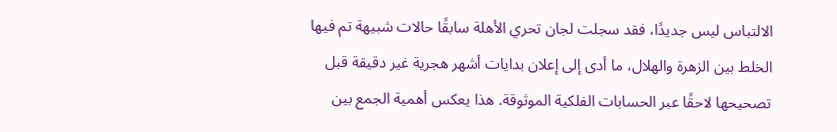الالتباس ليس جديدًا، فقد سجلت لجان تحري الأهلة سابقًا حالات شبيهة تم فيها الخلط بين الزهرة والهلال، ما أدى إلى إعلان بدايات أشهر هجرية غير دقيقة قبل تصحيحها لاحقًا عبر الحسابات الفلكية الموثوقة. هذا يعكس أهمية الجمع بين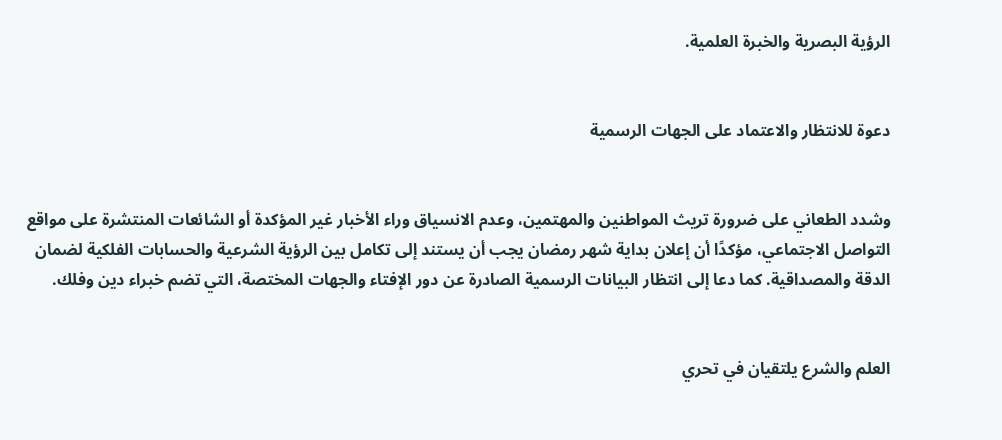الرؤية البصرية والخبرة العلمية.


دعوة للانتظار والاعتماد على الجهات الرسمية


وشدد الطعاني على ضرورة تريث المواطنين والمهتمين، وعدم الانسياق وراء الأخبار غير المؤكدة أو الشائعات المنتشرة على مواقع التواصل الاجتماعي، مؤكدًا أن إعلان بداية شهر رمضان يجب أن يستند إلى تكامل بين الرؤية الشرعية والحسابات الفلكية لضمان الدقة والمصداقية. كما دعا إلى انتظار البيانات الرسمية الصادرة عن دور الإفتاء والجهات المختصة، التي تضم خبراء دين وفلك.


العلم والشرع يلتقيان في تحري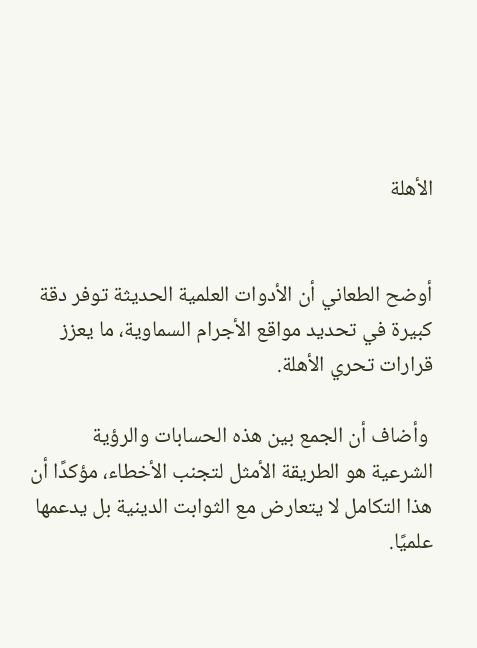الأهلة


أوضح الطعاني أن الأدوات العلمية الحديثة توفر دقة كبيرة في تحديد مواقع الأجرام السماوية، ما يعزز قرارات تحري الأهلة.

 وأضاف أن الجمع بين هذه الحسابات والرؤية الشرعية هو الطريقة الأمثل لتجنب الأخطاء، مؤكدًا أن هذا التكامل لا يتعارض مع الثوابت الدينية بل يدعمها علميًا.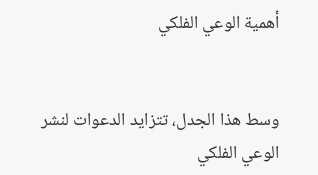أهمية الوعي الفلكي


وسط هذا الجدل، تتزايد الدعوات لنشر الوعي الفلكي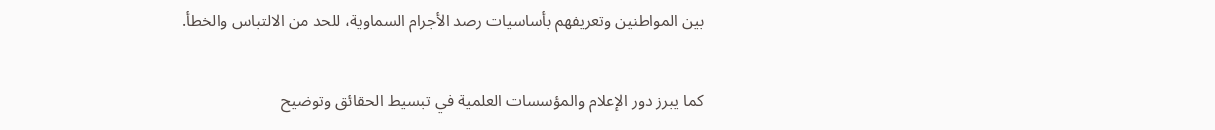بين المواطنين وتعريفهم بأساسيات رصد الأجرام السماوية، للحد من الالتباس والخطأ.

كما يبرز دور الإعلام والمؤسسات العلمية في تبسيط الحقائق وتوضيح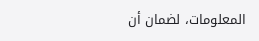المعلومات، لضمان أن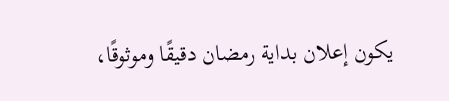يكون إعلان بداية رمضان دقيقًا وموثوقًا،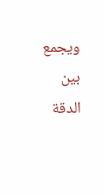ويجمع بين الدقة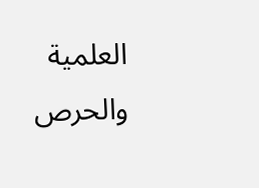العلمية والحرص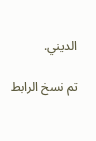الديني.

تم نسخ الرابط